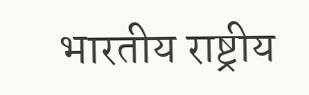भारतीय राष्ट्रीय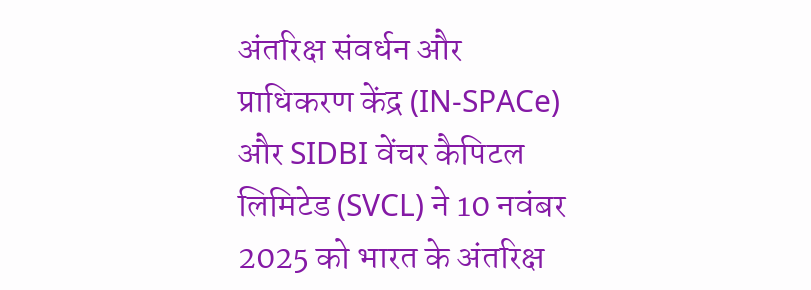अंतरिक्ष संवर्धन और प्राधिकरण केंद्र (IN-SPACe) और SIDBI वेंचर कैपिटल लिमिटेड (SVCL) ने 10 नवंबर 2025 को भारत के अंतरिक्ष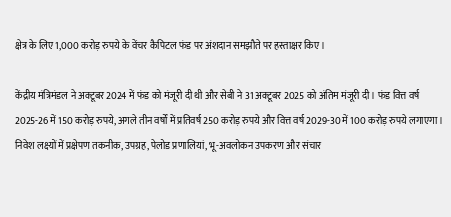क्षेत्र के लिए 1,000 करोड़ रुपये के वेंचर कैपिटल फंड पर अंशदान समझौते पर हस्ताक्षर किए।

केंद्रीय मंत्रिमंडल ने अक्टूबर 2024 में फंड को मंजूरी दी थी और सेबी ने 31 अक्टूबर 2025 को अंतिम मंजूरी दी। फंड वित्त वर्ष 2025-26 में 150 करोड़ रुपये, अगले तीन वर्षों में प्रतिवर्ष 250 करोड़ रुपये और वित्त वर्ष 2029-30 में 100 करोड़ रुपये लगाएगा। निवेश लक्ष्यों में प्रक्षेपण तकनीक, उपग्रह, पेलोड प्रणालियां, भू-अवलोकन उपकरण और संचार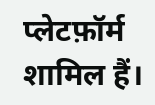प्लेटफ़ॉर्म शामिल हैं।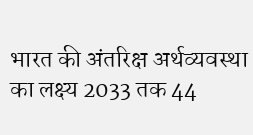भारत की अंतरिक्ष अर्थव्यवस्था का लक्ष्य 2033 तक 44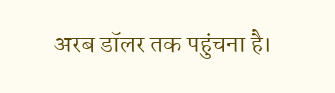अरब डॉलर तक पहुंचना है।